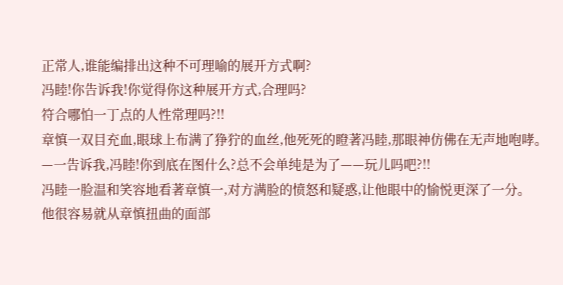正常人,谁能编排出这种不可理喻的展开方式啊?
冯睦!你告诉我!你觉得你这种展开方式,合理吗?
符合哪怕一丁点的人性常理吗?!!
章慎一双目充血,眼球上布满了狰狞的血丝,他死死的瞪著冯睦,那眼神仿佛在无声地咆哮。
—一告诉我,冯睦!你到底在图什么?总不会单纯是为了——玩儿吗吧?!!
冯睦一脸温和笑容地看著章慎一,对方满脸的愤怒和疑惑,让他眼中的愉悦更深了一分。
他很容易就从章慎扭曲的面部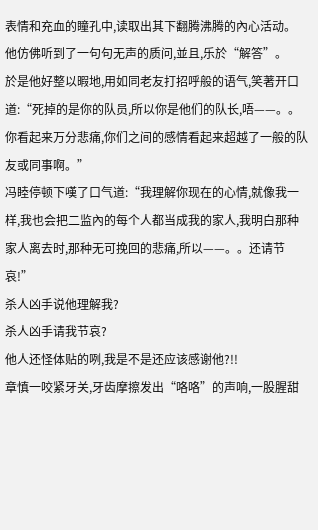表情和充血的瞳孔中,读取出其下翻腾沸腾的內心活动。
他仿佛听到了一句句无声的质问,並且,乐於“解答”。
於是他好整以暇地,用如同老友打招呼般的语气,笑著开口道:“死掉的是你的队员,所以你是他们的队长,唔——。。你看起来万分悲痛,你们之间的感情看起来超越了一般的队友或同事啊。”
冯睦停顿下嘆了口气道:“我理解你现在的心情,就像我一样,我也会把二监內的每个人都当成我的家人,我明白那种家人离去时,那种无可挽回的悲痛,所以——。。还请节哀!”
杀人凶手说他理解我?
杀人凶手请我节哀?
他人还怪体贴的咧,我是不是还应该感谢他?!!
章慎一咬紧牙关,牙齿摩擦发出“咯咯”的声响,一股腥甜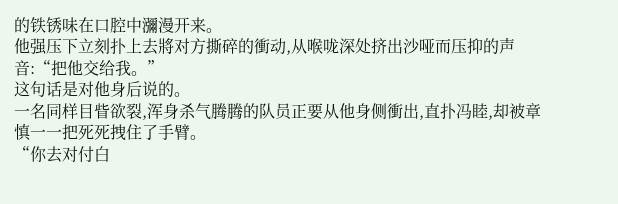的铁锈味在口腔中瀰漫开来。
他强压下立刻扑上去將对方撕碎的衝动,从喉咙深处挤出沙哑而压抑的声音:“把他交给我。”
这句话是对他身后说的。
一名同样目眥欲裂,浑身杀气腾腾的队员正要从他身侧衝出,直扑冯睦,却被章慎一一把死死拽住了手臂。
“你去对付白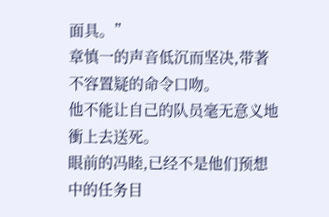面具。”
章慎一的声音低沉而坚决,带著不容置疑的命令口吻。
他不能让自己的队员毫无意义地衝上去送死。
眼前的冯睦,已经不是他们预想中的任务目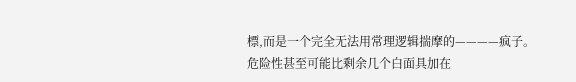標,而是一个完全无法用常理逻辑揣摩的————疯子。
危险性甚至可能比剩余几个白面具加在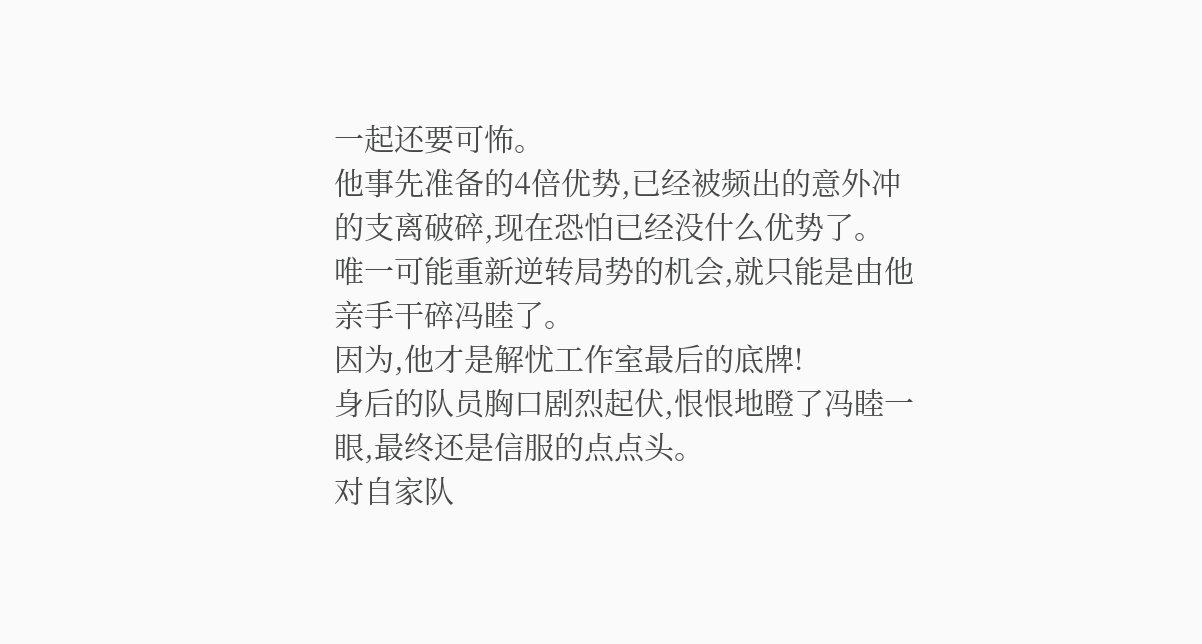一起还要可怖。
他事先准备的4倍优势,已经被频出的意外冲的支离破碎,现在恐怕已经没什么优势了。
唯一可能重新逆转局势的机会,就只能是由他亲手干碎冯睦了。
因为,他才是解忧工作室最后的底牌!
身后的队员胸口剧烈起伏,恨恨地瞪了冯睦一眼,最终还是信服的点点头。
对自家队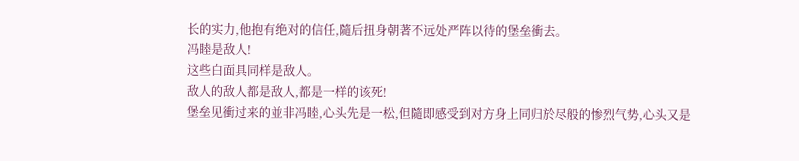长的实力,他抱有绝对的信任,隨后扭身朝著不远处严阵以待的堡垒衝去。
冯睦是敌人!
这些白面具同样是敌人。
敌人的敌人都是敌人,都是一样的该死!
堡垒见衝过来的並非冯睦,心头先是一松,但隨即感受到对方身上同归於尽般的惨烈气势,心头又是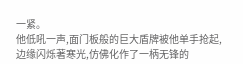一紧。
他低吼一声,面门板般的巨大盾牌被他单手抢起,边缘闪烁著寒光,仿佛化作了一柄无锋的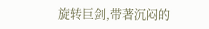旋转巨剑,带著沉闷的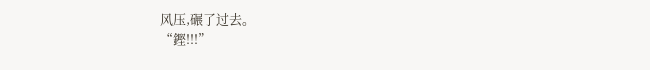风压,碾了过去。
“鏗!!!”